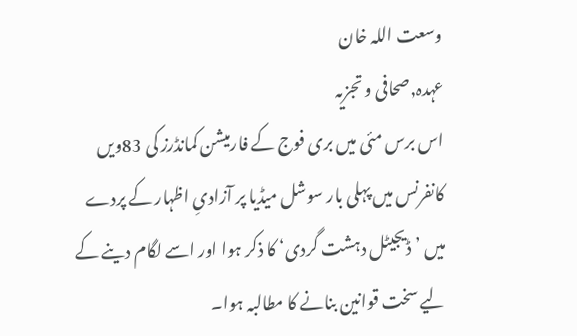وسعت اللہ خان
عہدہ,صحافی و تجزیہ
اس برس مئی میں بری فوج کے فارمیشن کمانڈرز کی 83ویں کانفرنس میں پہلی بار سوشل میڈیا پر آزادیِ اظہار کے پردے میں ’ڈیجیٹل دہشت گردی‘ کا ذکر ہوا اور اسے لگام دینے کے لیے سخت قوانین بنانے کا مطالبہ ہوا۔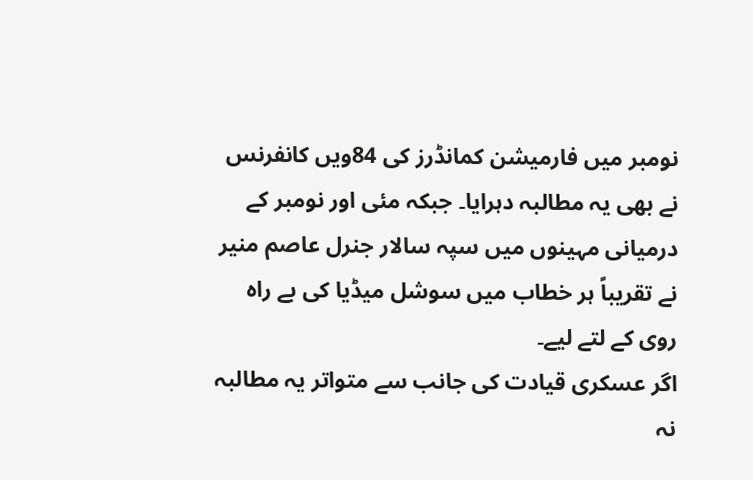نومبر میں فارمیشن کمانڈرز کی 84ویں کانفرنس نے بھی یہ مطالبہ دہرایا۔ جبکہ مئی اور نومبر کے درمیانی مہینوں میں سپہ سالار جنرل عاصم منیر نے تقریباً ہر خطاب میں سوشل میڈیا کی بے راہ روی کے لتے لیے۔
اگر عسکری قیادت کی جانب سے متواتر یہ مطالبہ نہ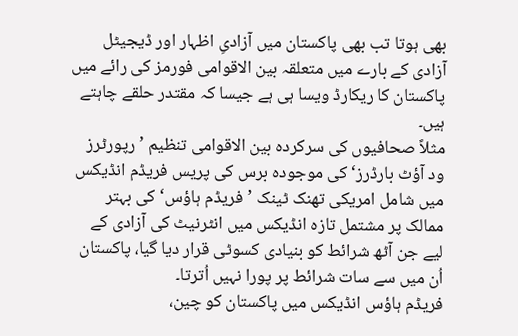بھی ہوتا تب بھی پاکستان میں آزادیِ اظہار اور ڈیجیٹل آزادی کے بارے میں متعلقہ بین الاقوامی فورمز کی رائے میں پاکستان کا ریکارڈ ویسا ہی ہے جیسا کہ مقتدر حلقے چاہتے ہیں۔
مثلاً صحافیوں کی سرکردہ بین الاقوامی تنظیم ’رپورٹرز ود آؤٹ بارڈرز‘ کی موجودہ برس کی پریس فریڈم انڈیکس میں شامل امریکی تھنک ٹینک ’فریڈم ہاؤس‘ کی بہتر ممالک پر مشتمل تازہ انڈیکس میں انٹرنیٹ کی آزادی کے لیے جن آٹھ شرائط کو بنیادی کسوٹی قرار دیا گیا، پاکستان اُن میں سے سات شرائط پر پورا نہیں اُترتا۔
فریڈم ہاؤس انڈیکس میں پاکستان کو چین،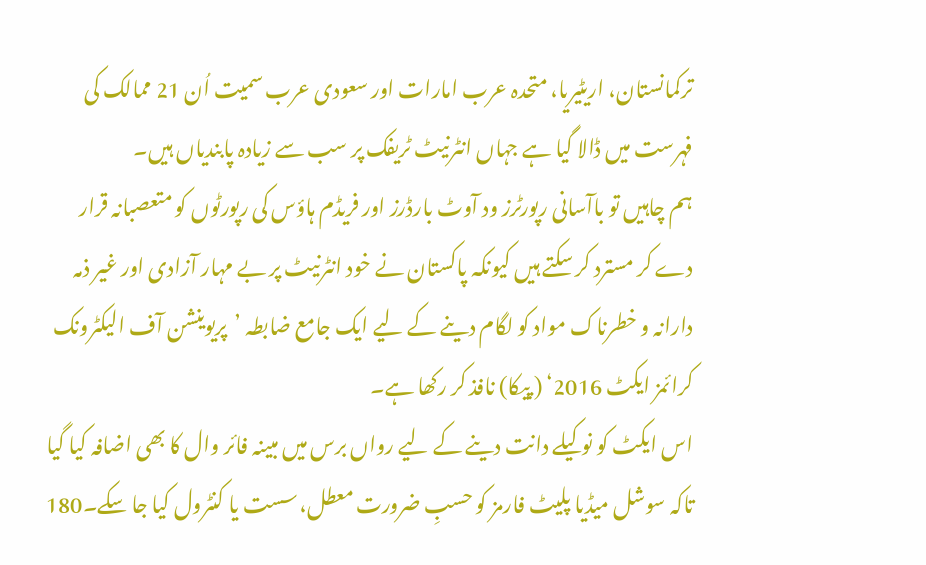ترکمانستان، اریٹیریا، متحدہ عرب امارات اور سعودی عرب سمیت اُن 21 ممالک کی فہرست میں ڈالا گیا ہے جہاں انٹرنیٹ ٹریفک پر سب سے زیادہ پابندیاں ہیں۔
ہم چاہیں تو باآسانی رپورٹرز ود آوٹ بارڈرز اور فریڈم ہاؤس کی رپورٹوں کو متعصبانہ قرار دے کر مسترد کر سکتے ہیں کیونکہ پاکستان نے خود انٹرنیٹ پر بے مہار آزادی اور غیر ذمہ دارانہ و خطرناک مواد کو لگام دینے کے لیے ایک جامع ضابطہ ’پریوینشن آف الیکٹرونک کرائمز ایکٹ 2016‘ ( پیکا) نافذ کر رکھا ہے۔
اس ایکٹ کو نوکیلے دانت دینے کے لیے رواں برس میں مبینہ فائر وال کا بھی اضافہ کیا گیا تاکہ سوشل میڈیا پلیٹ فارمز کو حسبِ ضرورت معطل، سست یا کنٹرول کیا جا سکے۔180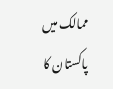ممالک میں پاکستان کا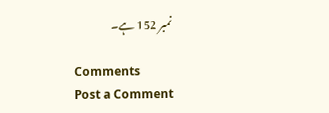نمبر 152 ہے۔

Comments
Post a Comment